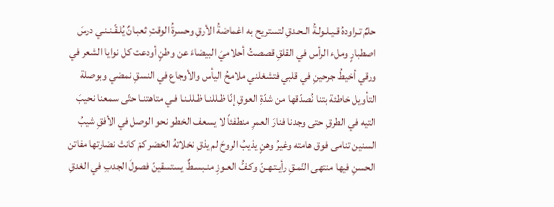حلمٌ تـراودهُ قـيـلـولـةُ الـحـدقِ لتستريح به اغماضةُ الأرقِ وحسرةُ الوقتِ ثعبـانٌ يُلـقّـنـنـي درسَ اصطبارٍ وملء الرأس في القلقِ قصصتُ أحلاميَ البيضاءَ عن وطنٍ أودعت كل نوايا الشعر في ورقي أخيطُ جرحينِ في قلبي فتشغلني ملامحُ اليأس والأوجاع في النسقِ نمضي وبوصلة التأويل خاطئة بتنا نُصدّقها من شدّةِ العوقِ إنّا ظـللنـا ظـللـنـا فـي متاهتنـا حتّى سمعنا نحيبَ التيه في الطرقِ حتى وجدنا فنارَ العمرِ منطفئاً لا يسعف الخطو نحو الوصل في الأفقِ شيبُ السنين تنامى فوق هامته وغيرُ وهنٍ يذيبُ الروحَ لم يذقِ نخلاتهُ الخضر كمْ كانتْ نضارتها مفاتن الحسنِ فيها منتهى النّمـقِ رأيـتـهـنّ وكـفُّ العـوزِ منـبسـطٌ يستسقينّ فصولَ الجدبِ في الغدقِ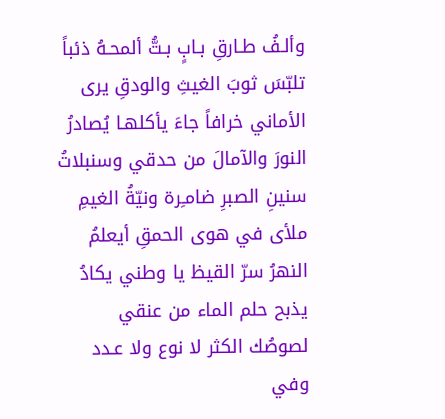وألـفُ طـارقِ بـابٍ بـتُّ ألمحـهُ ذئباً تلبّسَ ثوبَ الغيثِ والودقِ يرى الأماني خرافاً جاءَ يأكلهـا يُصادرُ النورَ والآمالَ من حدقي وسنبلاتُ سنينِ الصبرِ ضامـِرة ونيّةُ الغيمِ ملأى في هوى الحمقِ أيعلمُ النهرُ سرّ القيظ يا وطني يكادُ يذبح حلم الماء من عنقي لصوصُك الكثر لا نوع ولا عـدد وفي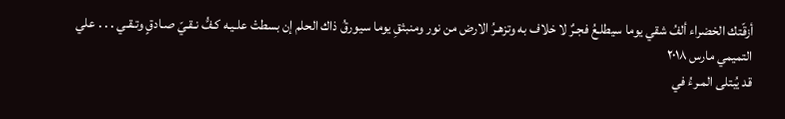أزقّتك الخضراء ألفُ شقي يوما سيطلـعُ فجـرٌ لا خلاف به وتزهـرُ الارض من نور ومنبثقِ يوما سيورقُ ذاك الحلم إن بسطتْ علـيـه كـفُّ نـقـيّ صـادقٍ وتـقـي . . . علي التميمي مارس ٢٠١٨
قد يُبتلى المـرءُ في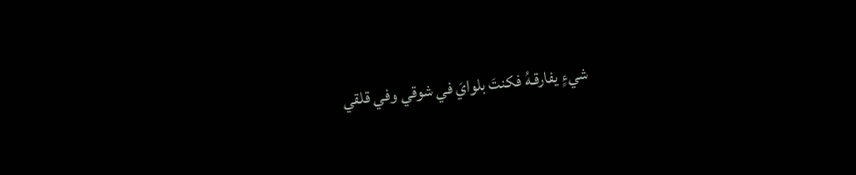شيءٍ يفارقـهُ فكنتَ بلوايَ في شوقي وفي قلقي